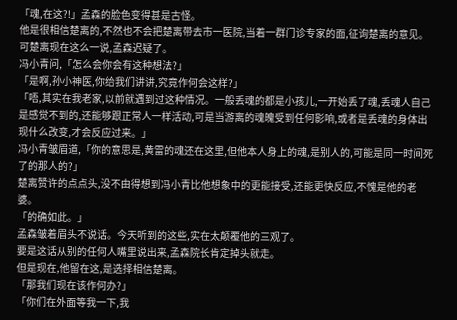「魂,在这?!」孟森的脸色变得甚是古怪。
他是很相信楚离的,不然也不会把楚离带去市一医院,当着一群门诊专家的面,征询楚离的意见。
可楚离现在这么一说,孟森迟疑了。
冯小青问,「怎么会你会有这种想法?」
「是啊,孙小神医,你给我们讲讲,究竟作何会这样?」
「唔,其实在我老家,以前就遇到过这种情况。一般丢魂的都是小孩儿,一开始丢了魂,丢魂人自己是感觉不到的,还能够跟正常人一样活动,可是当游离的魂魄受到任何影响,或者是丢魂的身体出现什么改变,才会反应过来。」
冯小青皱眉道,「你的意思是,黄雷的魂还在这里,但他本人身上的魂,是别人的,可能是同一时间死了的那人的?」
楚离赞许的点点头,没不由得想到冯小青比他想象中的更能接受,还能更快反应,不愧是他的老婆。
「的确如此。」
孟森皱着眉头不说话。今天听到的这些,实在太颠覆他的三观了。
要是这话从别的任何人嘴里说出来,孟森院长肯定掉头就走。
但是现在,他留在这,是选择相信楚离。
「那我们现在该作何办?」
「你们在外面等我一下,我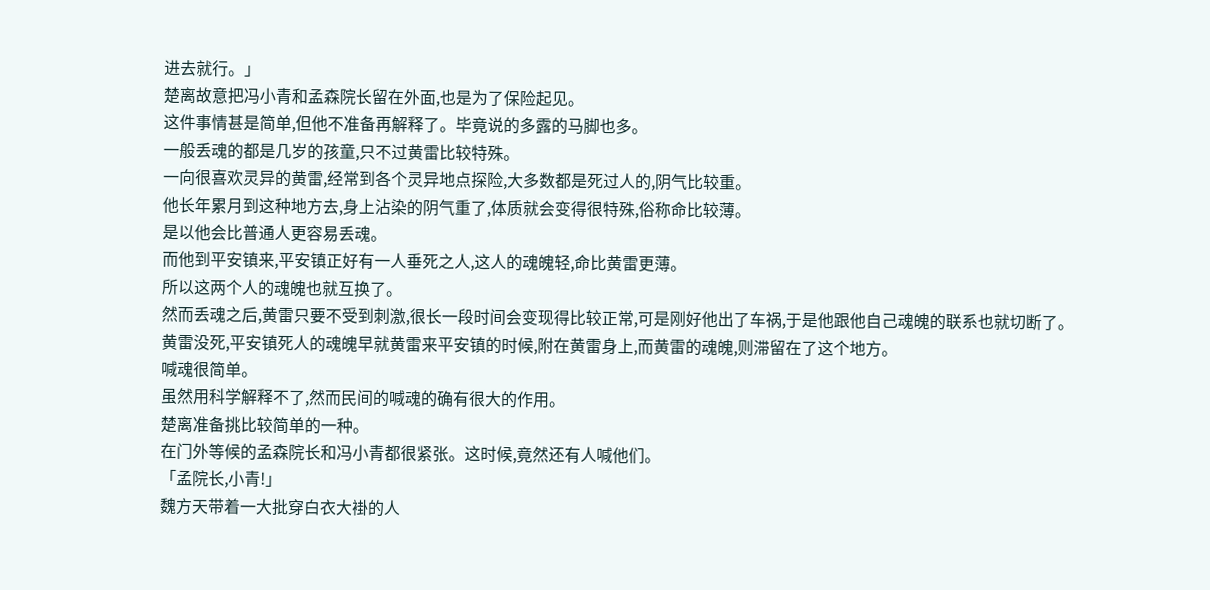进去就行。」
楚离故意把冯小青和孟森院长留在外面,也是为了保险起见。
这件事情甚是简单,但他不准备再解释了。毕竟说的多露的马脚也多。
一般丢魂的都是几岁的孩童,只不过黄雷比较特殊。
一向很喜欢灵异的黄雷,经常到各个灵异地点探险,大多数都是死过人的,阴气比较重。
他长年累月到这种地方去,身上沾染的阴气重了,体质就会变得很特殊,俗称命比较薄。
是以他会比普通人更容易丢魂。
而他到平安镇来,平安镇正好有一人垂死之人,这人的魂魄轻,命比黄雷更薄。
所以这两个人的魂魄也就互换了。
然而丢魂之后,黄雷只要不受到刺激,很长一段时间会变现得比较正常,可是刚好他出了车祸,于是他跟他自己魂魄的联系也就切断了。
黄雷没死,平安镇死人的魂魄早就黄雷来平安镇的时候,附在黄雷身上,而黄雷的魂魄,则滞留在了这个地方。
喊魂很简单。
虽然用科学解释不了,然而民间的喊魂的确有很大的作用。
楚离准备挑比较简单的一种。
在门外等候的孟森院长和冯小青都很紧张。这时候,竟然还有人喊他们。
「孟院长,小青!」
魏方天带着一大批穿白衣大褂的人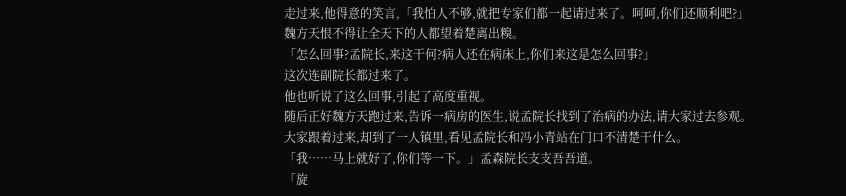走过来,他得意的笑言,「我怕人不够,就把专家们都一起请过来了。呵呵,你们还顺利吧?」
魏方天恨不得让全天下的人都望着楚离出糗。
「怎么回事?孟院长,来这干何?病人还在病床上,你们来这是怎么回事?」
这次连副院长都过来了。
他也听说了这么回事,引起了高度重视。
随后正好魏方天跑过来,告诉一病房的医生,说孟院长找到了治病的办法,请大家过去参观。
大家跟着过来,却到了一人镇里,看见孟院长和冯小青站在门口不清楚干什么。
「我……马上就好了,你们等一下。」孟森院长支支吾吾道。
「旋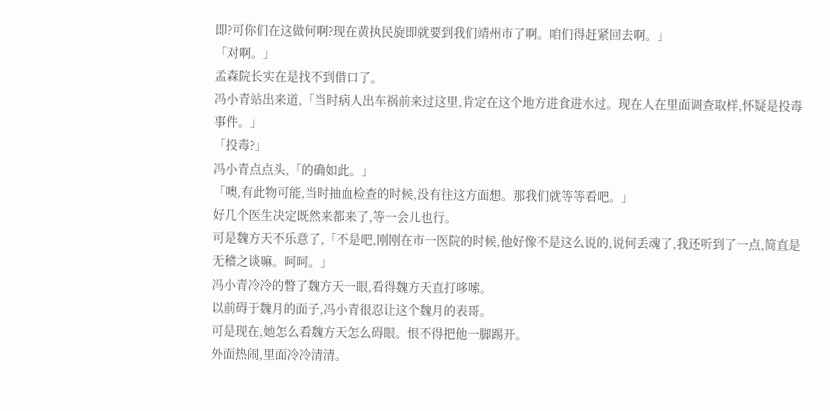即?可你们在这做何啊?现在黄执民旋即就要到我们靖州市了啊。咱们得赶紧回去啊。」
「对啊。」
孟森院长实在是找不到借口了。
冯小青站出来道,「当时病人出车祸前来过这里,肯定在这个地方进食进水过。现在人在里面调查取样,怀疑是投毒事件。」
「投毒?」
冯小青点点头,「的确如此。」
「噢,有此物可能,当时抽血检查的时候,没有往这方面想。那我们就等等看吧。」
好几个医生决定既然来都来了,等一会儿也行。
可是魏方天不乐意了,「不是吧,刚刚在市一医院的时候,他好像不是这么说的,说何丢魂了,我还听到了一点,简直是无稽之谈嘛。呵呵。」
冯小青冷冷的瞥了魏方天一眼,看得魏方天直打哆嗦。
以前碍于魏月的面子,冯小青很忍让这个魏月的表哥。
可是现在,她怎么看魏方天怎么碍眼。恨不得把他一脚踢开。
外面热闹,里面冷冷清清。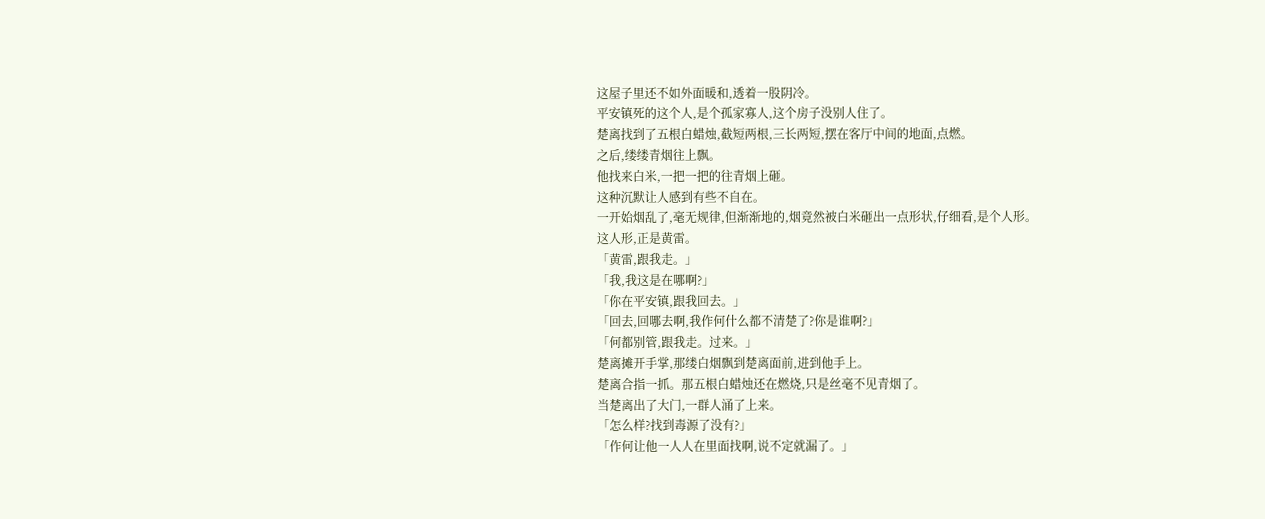这屋子里还不如外面暖和,透着一股阴冷。
平安镇死的这个人,是个孤家寡人,这个房子没别人住了。
楚离找到了五根白蜡烛,截短两根,三长两短,摆在客厅中间的地面,点燃。
之后,缕缕青烟往上飘。
他找来白米,一把一把的往青烟上砸。
这种沉默让人感到有些不自在。
一开始烟乱了,毫无规律,但渐渐地的,烟竟然被白米砸出一点形状,仔细看,是个人形。
这人形,正是黄雷。
「黄雷,跟我走。」
「我,我这是在哪啊?」
「你在平安镇,跟我回去。」
「回去,回哪去啊,我作何什么都不清楚了?你是谁啊?」
「何都别管,跟我走。过来。」
楚离摊开手掌,那缕白烟飘到楚离面前,进到他手上。
楚离合指一抓。那五根白蜡烛还在燃烧,只是丝毫不见青烟了。
当楚离出了大门,一群人涌了上来。
「怎么样?找到毒源了没有?」
「作何让他一人人在里面找啊,说不定就漏了。」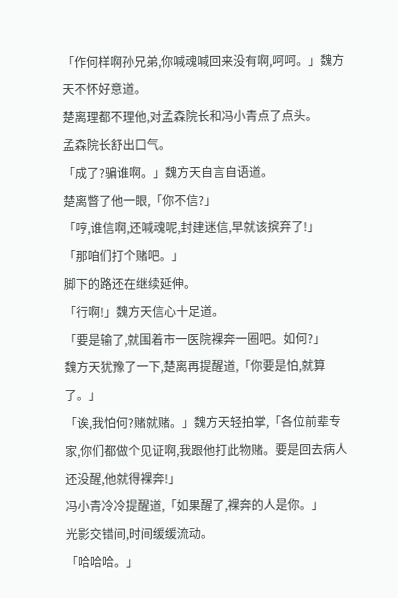「作何样啊孙兄弟,你喊魂喊回来没有啊,呵呵。」魏方天不怀好意道。
楚离理都不理他,对孟森院长和冯小青点了点头。
孟森院长舒出口气。
「成了?骗谁啊。」魏方天自言自语道。
楚离瞥了他一眼,「你不信?」
「哼,谁信啊,还喊魂呢,封建迷信,早就该摈弃了!」
「那咱们打个赌吧。」
脚下的路还在继续延伸。
「行啊!」魏方天信心十足道。
「要是输了,就围着市一医院裸奔一圈吧。如何?」
魏方天犹豫了一下,楚离再提醒道,「你要是怕,就算了。」
「诶,我怕何?赌就赌。」魏方天轻拍掌,「各位前辈专家,你们都做个见证啊,我跟他打此物赌。要是回去病人还没醒,他就得裸奔!」
冯小青冷冷提醒道,「如果醒了,裸奔的人是你。」
光影交错间,时间缓缓流动。
「哈哈哈。」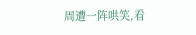周遭一阵哄笑,看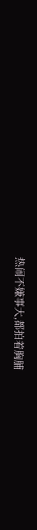热闹不嫌事大,都拍着胸脯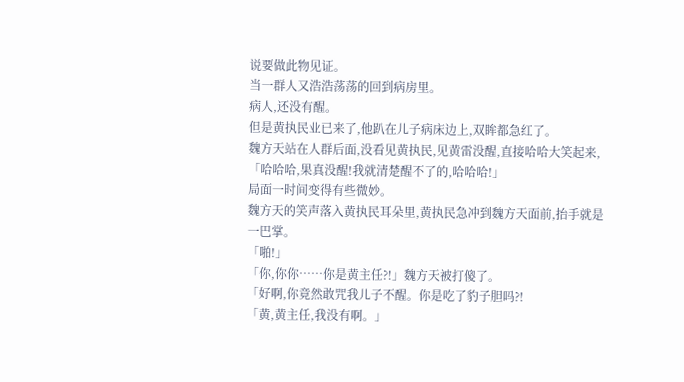说要做此物见证。
当一群人又浩浩荡荡的回到病房里。
病人,还没有醒。
但是黄执民业已来了,他趴在儿子病床边上,双眸都急红了。
魏方天站在人群后面,没看见黄执民,见黄雷没醒,直接哈哈大笑起来,「哈哈哈,果真没醒!我就清楚醒不了的,哈哈哈!」
局面一时间变得有些微妙。
魏方天的笑声落入黄执民耳朵里,黄执民急冲到魏方天面前,抬手就是一巴掌。
「啪!」
「你,你你……你是黄主任?!」魏方天被打傻了。
「好啊,你竟然敢咒我儿子不醒。你是吃了豹子胆吗?!
「黄,黄主任,我没有啊。」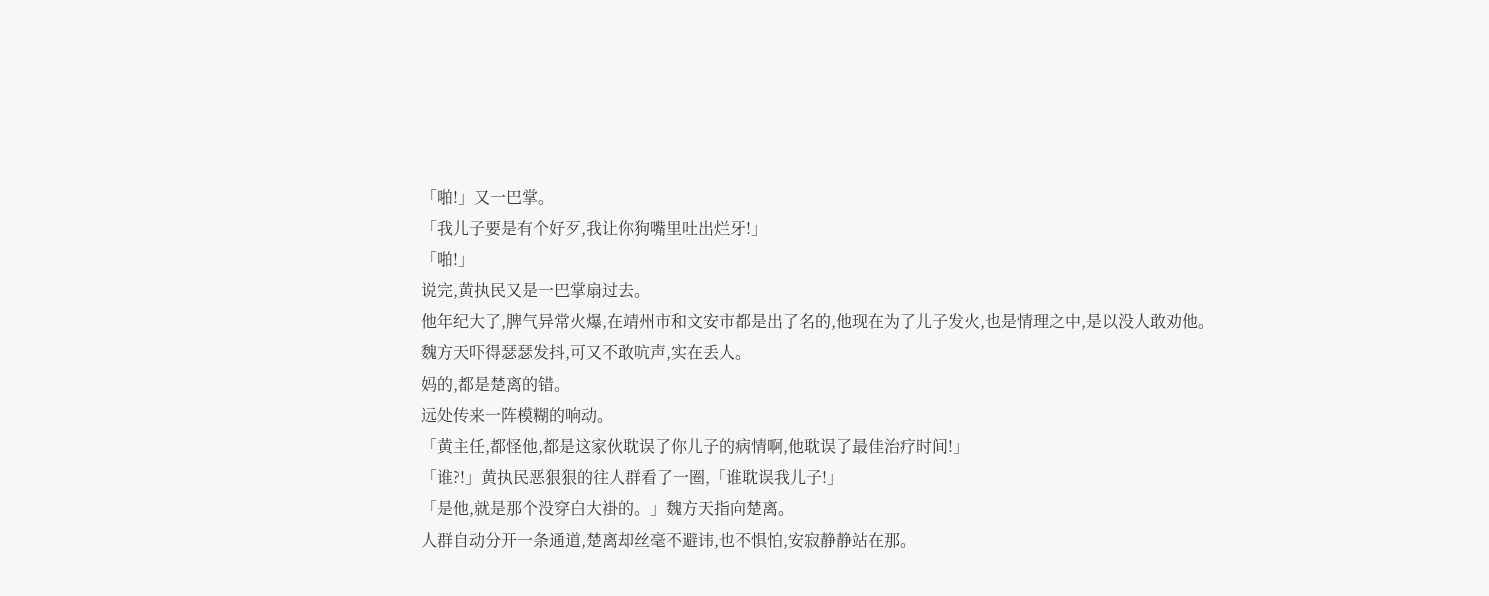「啪!」又一巴掌。
「我儿子要是有个好歹,我让你狗嘴里吐出烂牙!」
「啪!」
说完,黄执民又是一巴掌扇过去。
他年纪大了,脾气异常火爆,在靖州市和文安市都是出了名的,他现在为了儿子发火,也是情理之中,是以没人敢劝他。
魏方天吓得瑟瑟发抖,可又不敢吭声,实在丢人。
妈的,都是楚离的错。
远处传来一阵模糊的响动。
「黄主任,都怪他,都是这家伙耽误了你儿子的病情啊,他耽误了最佳治疗时间!」
「谁?!」黄执民恶狠狠的往人群看了一圈,「谁耽误我儿子!」
「是他,就是那个没穿白大褂的。」魏方天指向楚离。
人群自动分开一条通道,楚离却丝毫不避讳,也不惧怕,安寂静静站在那。